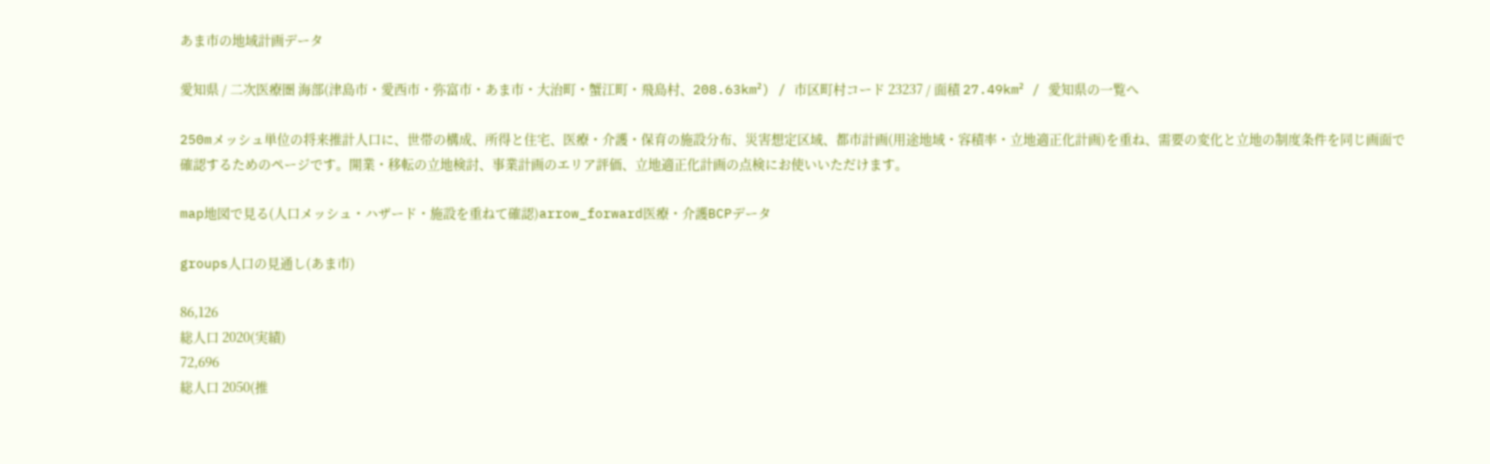あま市の地域計画データ

愛知県 / 二次医療圏 海部(津島市・愛西市・弥富市・あま市・大治町・蟹江町・飛島村、208.63km²) / 市区町村コード 23237 / 面積 27.49km² / 愛知県の一覧へ

250mメッシュ単位の将来推計人口に、世帯の構成、所得と住宅、医療・介護・保育の施設分布、災害想定区域、都市計画(用途地域・容積率・立地適正化計画)を重ね、需要の変化と立地の制度条件を同じ画面で確認するためのページです。開業・移転の立地検討、事業計画のエリア評価、立地適正化計画の点検にお使いいただけます。

map地図で見る(人口メッシュ・ハザード・施設を重ねて確認)arrow_forward医療・介護BCPデータ

groups人口の見通し(あま市)

86,126
総人口 2020(実績)
72,696
総人口 2050(推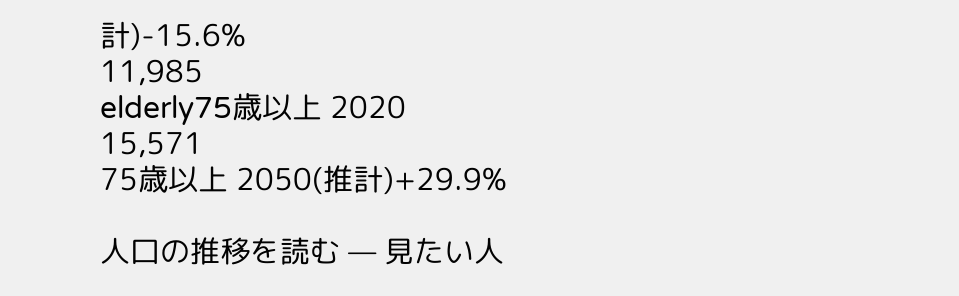計)-15.6%
11,985
elderly75歳以上 2020
15,571
75歳以上 2050(推計)+29.9%

人口の推移を読む — 見たい人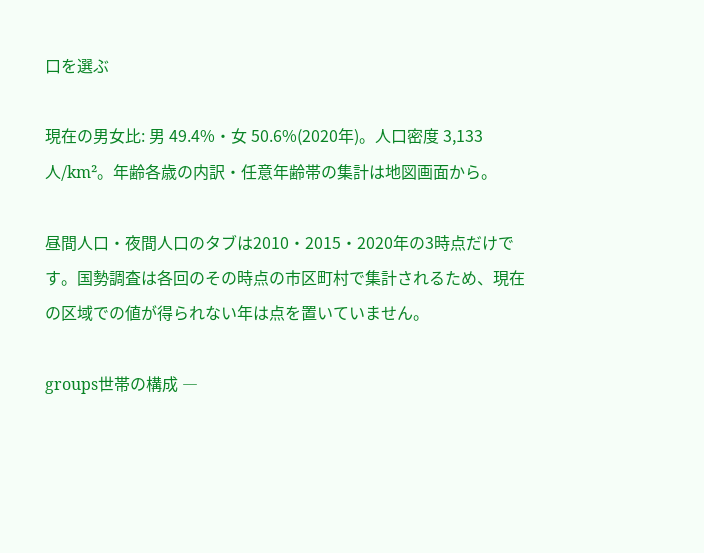口を選ぶ

現在の男女比: 男 49.4%・女 50.6%(2020年)。人口密度 3,133人/km²。年齢各歳の内訳・任意年齢帯の集計は地図画面から。

昼間人口・夜間人口のタブは2010・2015・2020年の3時点だけです。国勢調査は各回のその時点の市区町村で集計されるため、現在の区域での値が得られない年は点を置いていません。

groups世帯の構成 ―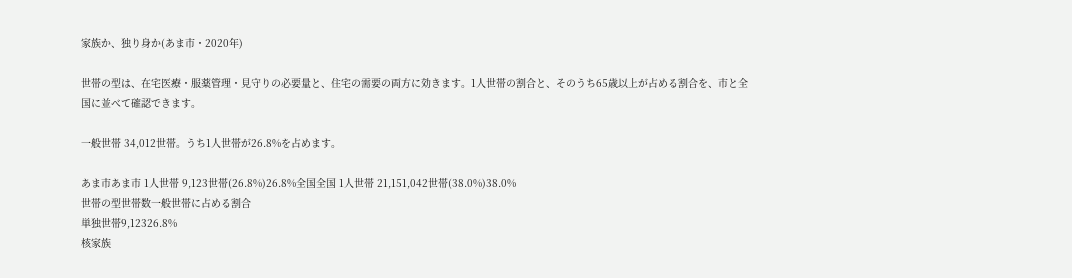家族か、独り身か(あま市・2020年)

世帯の型は、在宅医療・服薬管理・見守りの必要量と、住宅の需要の両方に効きます。1人世帯の割合と、そのうち65歳以上が占める割合を、市と全国に並べて確認できます。

一般世帯 34,012世帯。うち1人世帯が26.8%を占めます。

あま市あま市 1人世帯 9,123世帯(26.8%)26.8%全国全国 1人世帯 21,151,042世帯(38.0%)38.0%
世帯の型世帯数一般世帯に占める割合
単独世帯9,12326.8%
核家族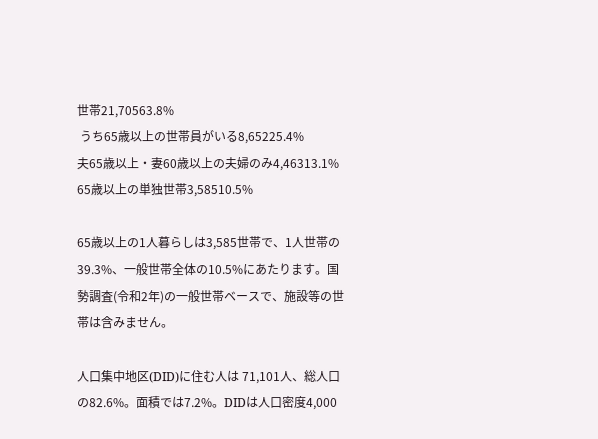世帯21,70563.8%
 うち65歳以上の世帯員がいる8,65225.4%
夫65歳以上・妻60歳以上の夫婦のみ4,46313.1%
65歳以上の単独世帯3,58510.5%

65歳以上の1人暮らしは3,585世帯で、1人世帯の39.3%、一般世帯全体の10.5%にあたります。国勢調査(令和2年)の一般世帯ベースで、施設等の世帯は含みません。

人口集中地区(DID)に住む人は 71,101人、総人口の82.6%。面積では7.2%。DIDは人口密度4,000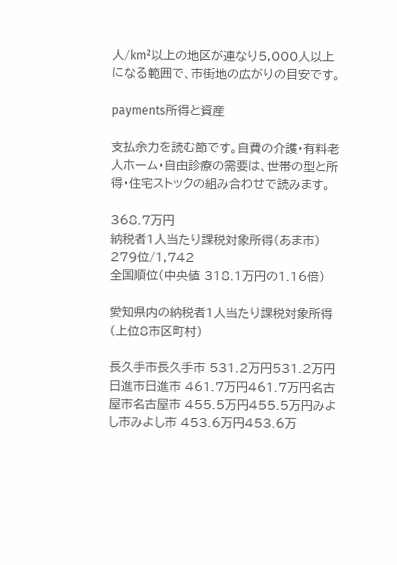人/km²以上の地区が連なり5,000人以上になる範囲で、市街地の広がりの目安です。

payments所得と資産

支払余力を読む節です。自費の介護・有料老人ホーム・自由診療の需要は、世帯の型と所得・住宅ストックの組み合わせで読みます。

368.7万円
納税者1人当たり課税対象所得(あま市)
279位/1,742
全国順位(中央値 318.1万円の1.16倍)

愛知県内の納税者1人当たり課税対象所得(上位8市区町村)

長久手市長久手市 531.2万円531.2万円日進市日進市 461.7万円461.7万円名古屋市名古屋市 455.5万円455.5万円みよし市みよし市 453.6万円453.6万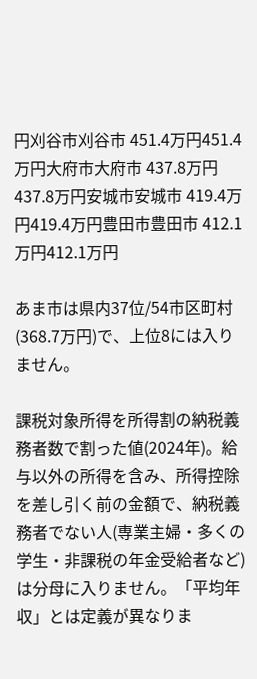円刈谷市刈谷市 451.4万円451.4万円大府市大府市 437.8万円437.8万円安城市安城市 419.4万円419.4万円豊田市豊田市 412.1万円412.1万円

あま市は県内37位/54市区町村(368.7万円)で、上位8には入りません。

課税対象所得を所得割の納税義務者数で割った値(2024年)。給与以外の所得を含み、所得控除を差し引く前の金額で、納税義務者でない人(専業主婦・多くの学生・非課税の年金受給者など)は分母に入りません。「平均年収」とは定義が異なりま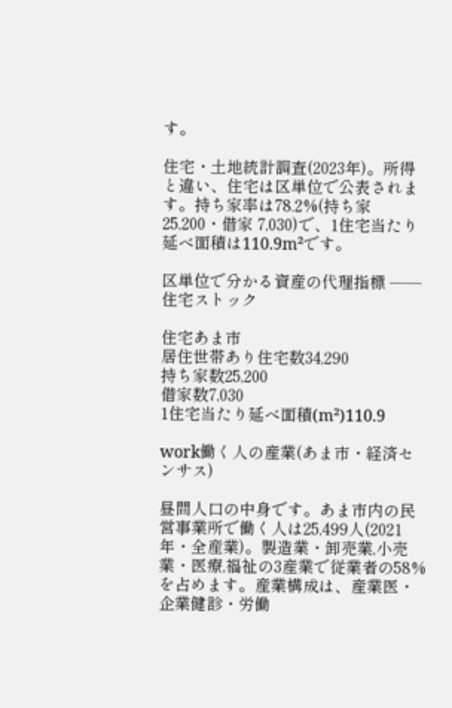す。

住宅・土地統計調査(2023年)。所得と違い、住宅は区単位で公表されます。持ち家率は78.2%(持ち家 25,200・借家 7,030)で、1住宅当たり延べ面積は110.9m²です。

区単位で分かる資産の代理指標 ── 住宅ストック

住宅あま市
居住世帯あり住宅数34,290
持ち家数25,200
借家数7,030
1住宅当たり延べ面積(m²)110.9

work働く人の産業(あま市・経済センサス)

昼間人口の中身です。あま市内の民営事業所で働く人は25,499人(2021年・全産業)。製造業・卸売業,小売業・医療,福祉の3産業で従業者の58%を占めます。産業構成は、産業医・企業健診・労働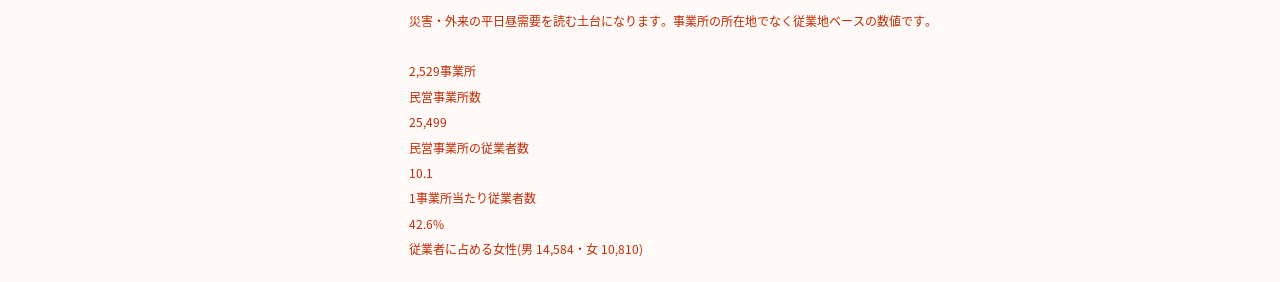災害・外来の平日昼需要を読む土台になります。事業所の所在地でなく従業地ベースの数値です。

2,529事業所
民営事業所数
25,499
民営事業所の従業者数
10.1
1事業所当たり従業者数
42.6%
従業者に占める女性(男 14,584・女 10,810)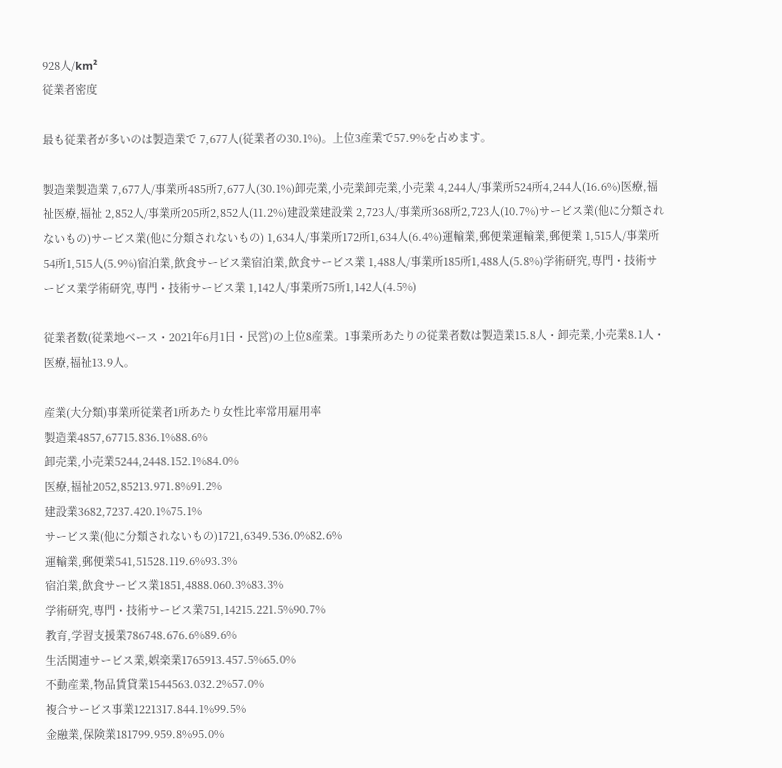928人/km²
従業者密度

最も従業者が多いのは製造業で 7,677人(従業者の30.1%)。上位3産業で57.9%を占めます。

製造業製造業 7,677人/事業所485所7,677人(30.1%)卸売業,小売業卸売業,小売業 4,244人/事業所524所4,244人(16.6%)医療,福祉医療,福祉 2,852人/事業所205所2,852人(11.2%)建設業建設業 2,723人/事業所368所2,723人(10.7%)サービス業(他に分類されないもの)サービス業(他に分類されないもの) 1,634人/事業所172所1,634人(6.4%)運輸業,郵便業運輸業,郵便業 1,515人/事業所54所1,515人(5.9%)宿泊業,飲食サービス業宿泊業,飲食サービス業 1,488人/事業所185所1,488人(5.8%)学術研究,専門・技術サービス業学術研究,専門・技術サービス業 1,142人/事業所75所1,142人(4.5%)

従業者数(従業地ベース・2021年6月1日・民営)の上位8産業。1事業所あたりの従業者数は製造業15.8人・卸売業,小売業8.1人・医療,福祉13.9人。

産業(大分類)事業所従業者1所あたり女性比率常用雇用率
製造業4857,67715.836.1%88.6%
卸売業,小売業5244,2448.152.1%84.0%
医療,福祉2052,85213.971.8%91.2%
建設業3682,7237.420.1%75.1%
サービス業(他に分類されないもの)1721,6349.536.0%82.6%
運輸業,郵便業541,51528.119.6%93.3%
宿泊業,飲食サービス業1851,4888.060.3%83.3%
学術研究,専門・技術サービス業751,14215.221.5%90.7%
教育,学習支援業786748.676.6%89.6%
生活関連サービス業,娯楽業1765913.457.5%65.0%
不動産業,物品賃貸業1544563.032.2%57.0%
複合サービス事業1221317.844.1%99.5%
金融業,保険業181799.959.8%95.0%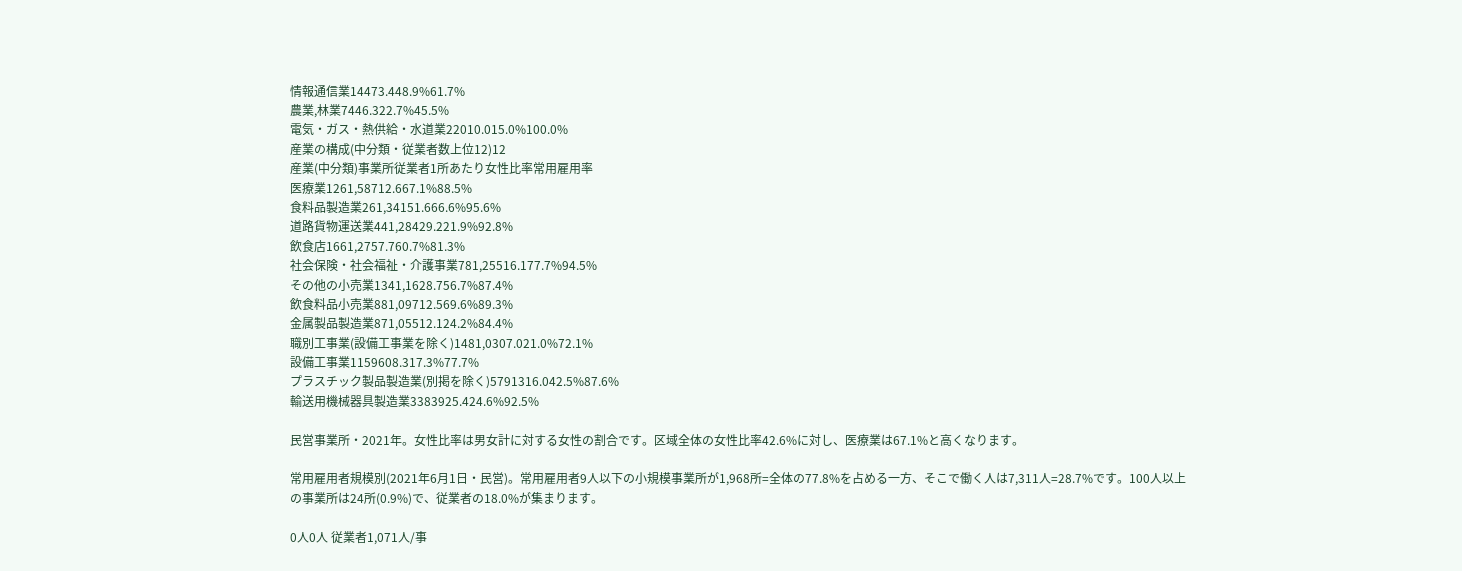情報通信業14473.448.9%61.7%
農業,林業7446.322.7%45.5%
電気・ガス・熱供給・水道業22010.015.0%100.0%
産業の構成(中分類・従業者数上位12)12
産業(中分類)事業所従業者1所あたり女性比率常用雇用率
医療業1261,58712.667.1%88.5%
食料品製造業261,34151.666.6%95.6%
道路貨物運送業441,28429.221.9%92.8%
飲食店1661,2757.760.7%81.3%
社会保険・社会福祉・介護事業781,25516.177.7%94.5%
その他の小売業1341,1628.756.7%87.4%
飲食料品小売業881,09712.569.6%89.3%
金属製品製造業871,05512.124.2%84.4%
職別工事業(設備工事業を除く)1481,0307.021.0%72.1%
設備工事業1159608.317.3%77.7%
プラスチック製品製造業(別掲を除く)5791316.042.5%87.6%
輸送用機械器具製造業3383925.424.6%92.5%

民営事業所・2021年。女性比率は男女計に対する女性の割合です。区域全体の女性比率42.6%に対し、医療業は67.1%と高くなります。

常用雇用者規模別(2021年6月1日・民営)。常用雇用者9人以下の小規模事業所が1,968所=全体の77.8%を占める一方、そこで働く人は7,311人=28.7%です。100人以上の事業所は24所(0.9%)で、従業者の18.0%が集まります。

0人0人 従業者1,071人/事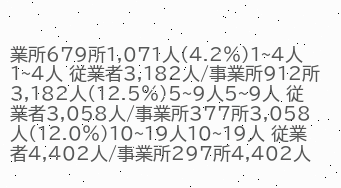業所679所1,071人(4.2%)1~4人1~4人 従業者3,182人/事業所912所3,182人(12.5%)5~9人5~9人 従業者3,058人/事業所377所3,058人(12.0%)10~19人10~19人 従業者4,402人/事業所297所4,402人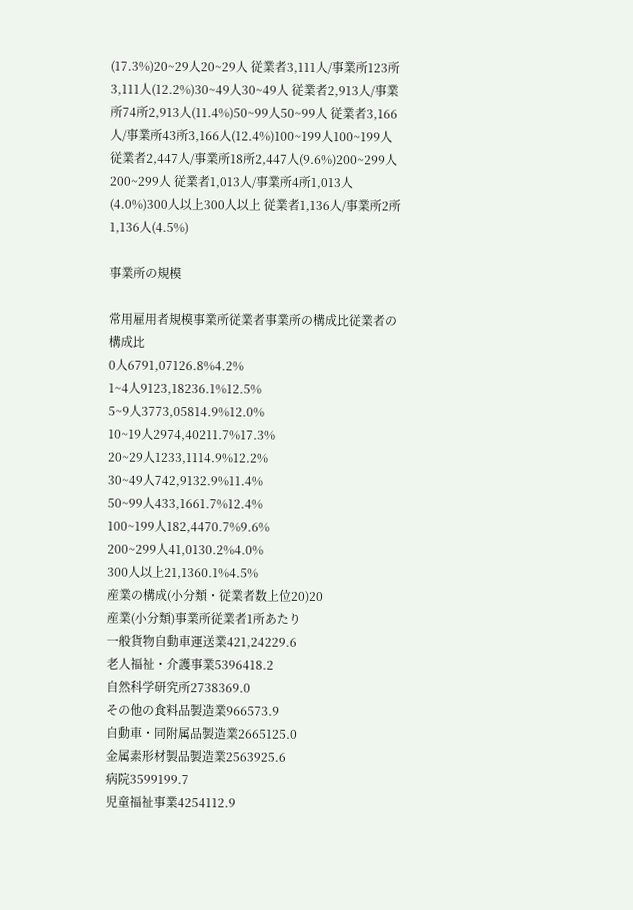(17.3%)20~29人20~29人 従業者3,111人/事業所123所3,111人(12.2%)30~49人30~49人 従業者2,913人/事業所74所2,913人(11.4%)50~99人50~99人 従業者3,166人/事業所43所3,166人(12.4%)100~199人100~199人 従業者2,447人/事業所18所2,447人(9.6%)200~299人200~299人 従業者1,013人/事業所4所1,013人(4.0%)300人以上300人以上 従業者1,136人/事業所2所1,136人(4.5%)

事業所の規模

常用雇用者規模事業所従業者事業所の構成比従業者の構成比
0人6791,07126.8%4.2%
1~4人9123,18236.1%12.5%
5~9人3773,05814.9%12.0%
10~19人2974,40211.7%17.3%
20~29人1233,1114.9%12.2%
30~49人742,9132.9%11.4%
50~99人433,1661.7%12.4%
100~199人182,4470.7%9.6%
200~299人41,0130.2%4.0%
300人以上21,1360.1%4.5%
産業の構成(小分類・従業者数上位20)20
産業(小分類)事業所従業者1所あたり
一般貨物自動車運送業421,24229.6
老人福祉・介護事業5396418.2
自然科学研究所2738369.0
その他の食料品製造業966573.9
自動車・同附属品製造業2665125.0
金属素形材製品製造業2563925.6
病院3599199.7
児童福祉事業4254112.9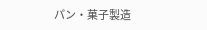パン・菓子製造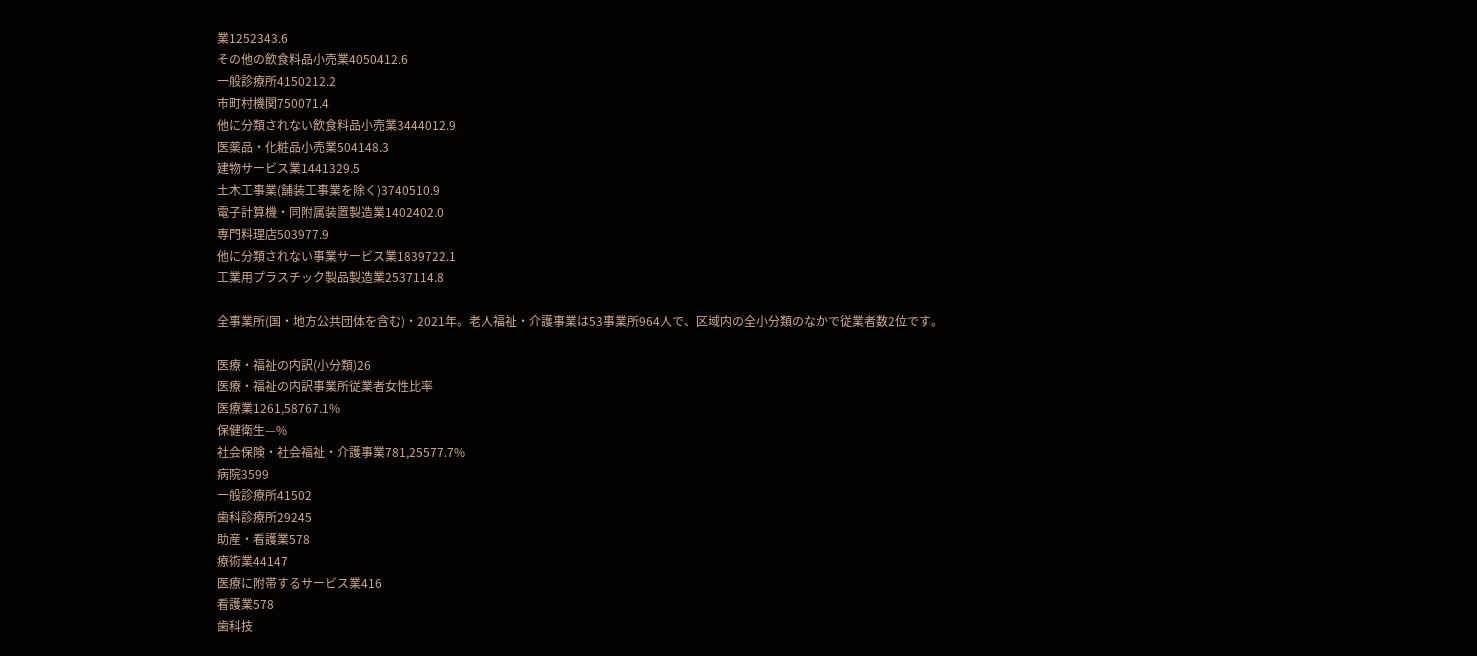業1252343.6
その他の飲食料品小売業4050412.6
一般診療所4150212.2
市町村機関750071.4
他に分類されない飲食料品小売業3444012.9
医薬品・化粧品小売業504148.3
建物サービス業1441329.5
土木工事業(舗装工事業を除く)3740510.9
電子計算機・同附属装置製造業1402402.0
専門料理店503977.9
他に分類されない事業サービス業1839722.1
工業用プラスチック製品製造業2537114.8

全事業所(国・地方公共団体を含む)・2021年。老人福祉・介護事業は53事業所964人で、区域内の全小分類のなかで従業者数2位です。

医療・福祉の内訳(小分類)26
医療・福祉の内訳事業所従業者女性比率
医療業1261,58767.1%
保健衛生—%
社会保険・社会福祉・介護事業781,25577.7%
病院3599
一般診療所41502
歯科診療所29245
助産・看護業578
療術業44147
医療に附帯するサービス業416
看護業578
歯科技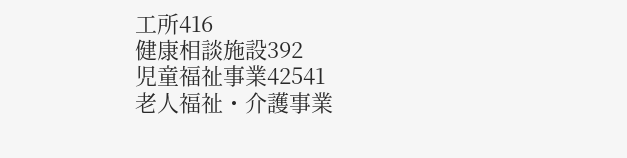工所416
健康相談施設392
児童福祉事業42541
老人福祉・介護事業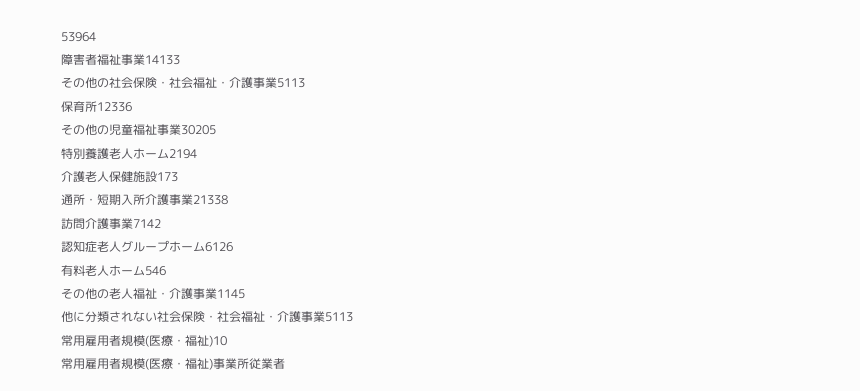53964
障害者福祉事業14133
その他の社会保険・社会福祉・介護事業5113
保育所12336
その他の児童福祉事業30205
特別養護老人ホーム2194
介護老人保健施設173
通所・短期入所介護事業21338
訪問介護事業7142
認知症老人グループホーム6126
有料老人ホーム546
その他の老人福祉・介護事業1145
他に分類されない社会保険・社会福祉・介護事業5113
常用雇用者規模(医療・福祉)10
常用雇用者規模(医療・福祉)事業所従業者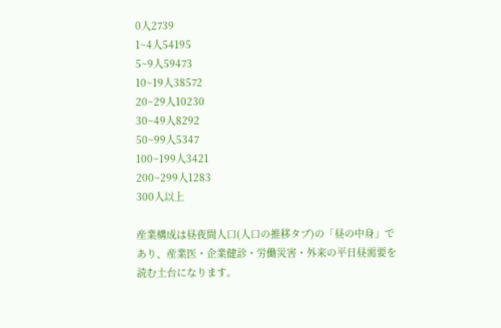0人2739
1~4人54195
5~9人59473
10~19人38572
20~29人10230
30~49人8292
50~99人5347
100~199人3421
200~299人1283
300人以上

産業構成は昼夜間人口(人口の推移タブ)の「昼の中身」であり、産業医・企業健診・労働災害・外来の平日昼需要を読む土台になります。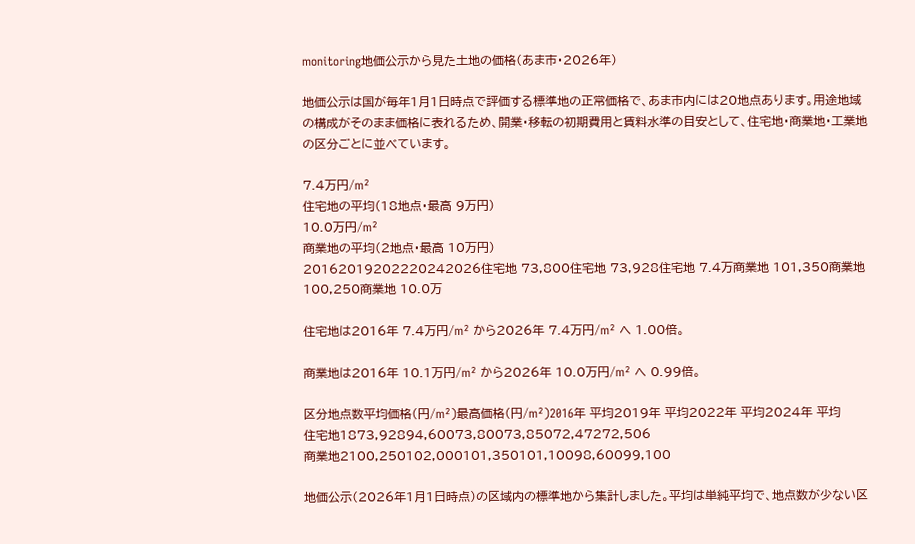monitoring地価公示から見た土地の価格(あま市・2026年)

地価公示は国が毎年1月1日時点で評価する標準地の正常価格で、あま市内には20地点あります。用途地域の構成がそのまま価格に表れるため、開業・移転の初期費用と賃料水準の目安として、住宅地・商業地・工業地の区分ごとに並べています。

7.4万円/m²
住宅地の平均(18地点・最高 9万円)
10.0万円/m²
商業地の平均(2地点・最高 10万円)
20162019202220242026住宅地 73,800住宅地 73,928住宅地 7.4万商業地 101,350商業地 100,250商業地 10.0万

住宅地は2016年 7.4万円/m² から2026年 7.4万円/m² へ 1.00倍。

商業地は2016年 10.1万円/m² から2026年 10.0万円/m² へ 0.99倍。

区分地点数平均価格(円/m²)最高価格(円/m²)2016年 平均2019年 平均2022年 平均2024年 平均
住宅地1873,92894,60073,80073,85072,47272,506
商業地2100,250102,000101,350101,10098,60099,100

地価公示(2026年1月1日時点)の区域内の標準地から集計しました。平均は単純平均で、地点数が少ない区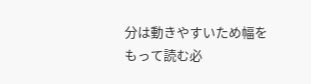分は動きやすいため幅をもって読む必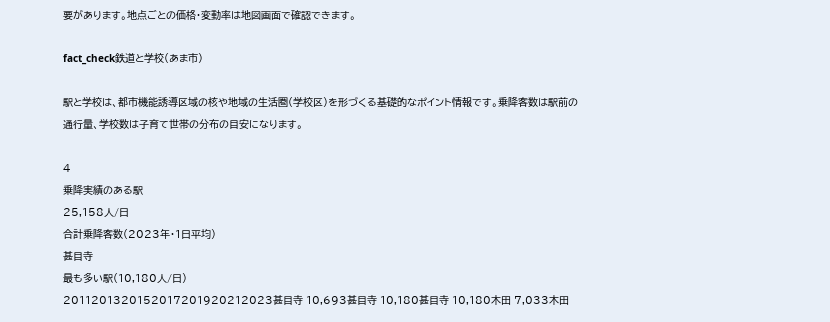要があります。地点ごとの価格・変動率は地図画面で確認できます。

fact_check鉄道と学校(あま市)

駅と学校は、都市機能誘導区域の核や地域の生活圏(学校区)を形づくる基礎的なポイント情報です。乗降客数は駅前の通行量、学校数は子育て世帯の分布の目安になります。

4
乗降実績のある駅
25,158人/日
合計乗降客数(2023年・1日平均)
甚目寺
最も多い駅(10,180人/日)
2011201320152017201920212023甚目寺 10,693甚目寺 10,180甚目寺 10,180木田 7,033木田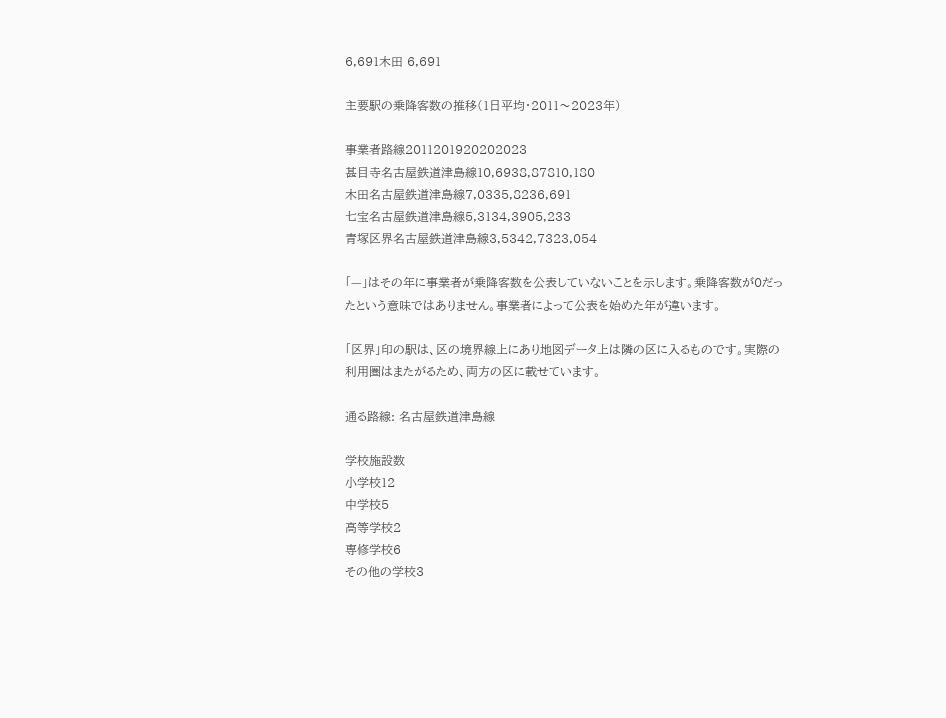6,691木田 6,691

主要駅の乗降客数の推移(1日平均・2011〜2023年)

事業者路線2011201920202023
甚目寺名古屋鉄道津島線10,6938,87810,180
木田名古屋鉄道津島線7,0335,8236,691
七宝名古屋鉄道津島線5,3134,3905,233
青塚区界名古屋鉄道津島線3,5342,7323,054

「—」はその年に事業者が乗降客数を公表していないことを示します。乗降客数が0だったという意味ではありません。事業者によって公表を始めた年が違います。

「区界」印の駅は、区の境界線上にあり地図データ上は隣の区に入るものです。実際の利用圏はまたがるため、両方の区に載せています。

通る路線: 名古屋鉄道津島線

学校施設数
小学校12
中学校5
高等学校2
専修学校6
その他の学校3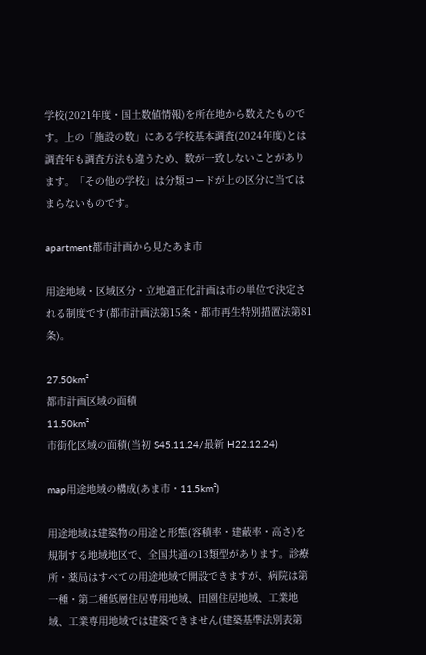学校(2021年度・国土数値情報)を所在地から数えたものです。上の「施設の数」にある学校基本調査(2024年度)とは調査年も調査方法も違うため、数が一致しないことがあります。「その他の学校」は分類コードが上の区分に当てはまらないものです。

apartment都市計画から見たあま市

用途地域・区域区分・立地適正化計画は市の単位で決定される制度です(都市計画法第15条・都市再生特別措置法第81条)。

27.50km²
都市計画区域の面積
11.50km²
市街化区域の面積(当初 S45.11.24/最新 H22.12.24)

map用途地域の構成(あま市・11.5km²)

用途地域は建築物の用途と形態(容積率・建蔽率・高さ)を規制する地域地区で、全国共通の13類型があります。診療所・薬局はすべての用途地域で開設できますが、病院は第一種・第二種低層住居専用地域、田園住居地域、工業地域、工業専用地域では建築できません(建築基準法別表第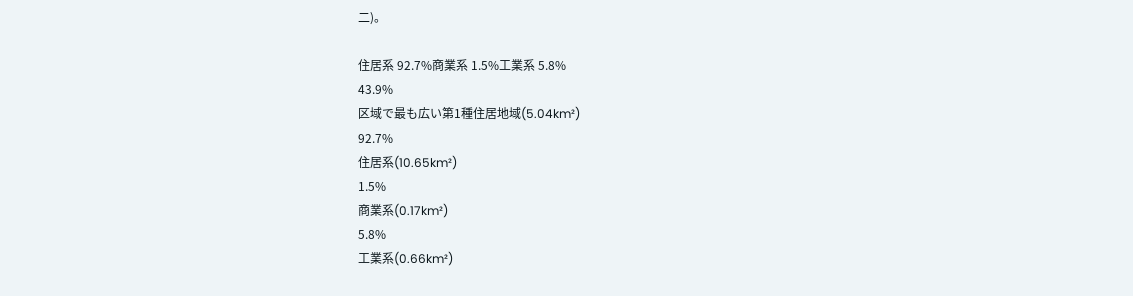二)。

住居系 92.7%商業系 1.5%工業系 5.8%
43.9%
区域で最も広い第1種住居地域(5.04km²)
92.7%
住居系(10.65km²)
1.5%
商業系(0.17km²)
5.8%
工業系(0.66km²)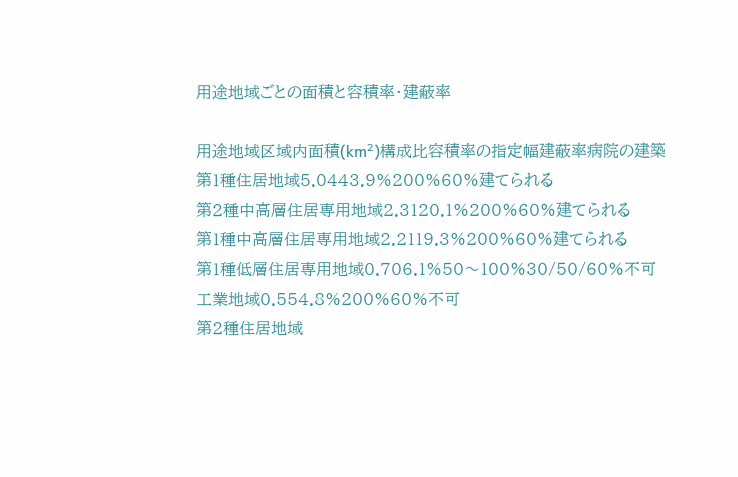用途地域ごとの面積と容積率・建蔽率

用途地域区域内面積(km²)構成比容積率の指定幅建蔽率病院の建築
第1種住居地域5.0443.9%200%60%建てられる
第2種中高層住居専用地域2.3120.1%200%60%建てられる
第1種中高層住居専用地域2.2119.3%200%60%建てられる
第1種低層住居専用地域0.706.1%50〜100%30/50/60%不可
工業地域0.554.8%200%60%不可
第2種住居地域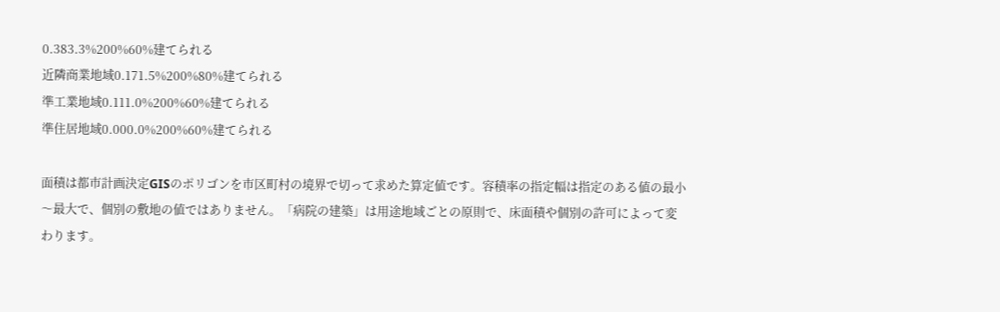0.383.3%200%60%建てられる
近隣商業地域0.171.5%200%80%建てられる
準工業地域0.111.0%200%60%建てられる
準住居地域0.000.0%200%60%建てられる

面積は都市計画決定GISのポリゴンを市区町村の境界で切って求めた算定値です。容積率の指定幅は指定のある値の最小〜最大で、個別の敷地の値ではありません。「病院の建築」は用途地域ごとの原則で、床面積や個別の許可によって変わります。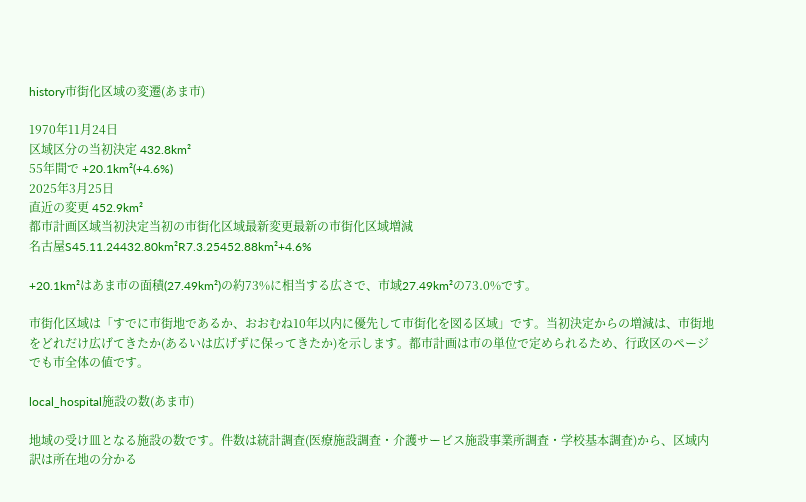history市街化区域の変遷(あま市)

1970年11月24日
区域区分の当初決定 432.8km²
55年間で +20.1km²(+4.6%)
2025年3月25日
直近の変更 452.9km²
都市計画区域当初決定当初の市街化区域最新変更最新の市街化区域増減
名古屋S45.11.24432.80km²R7.3.25452.88km²+4.6%

+20.1km²はあま市の面積(27.49km²)の約73%に相当する広さで、市域27.49km²の73.0%です。

市街化区域は「すでに市街地であるか、おおむね10年以内に優先して市街化を図る区域」です。当初決定からの増減は、市街地をどれだけ広げてきたか(あるいは広げずに保ってきたか)を示します。都市計画は市の単位で定められるため、行政区のページでも市全体の値です。

local_hospital施設の数(あま市)

地域の受け皿となる施設の数です。件数は統計調査(医療施設調査・介護サービス施設事業所調査・学校基本調査)から、区域内訳は所在地の分かる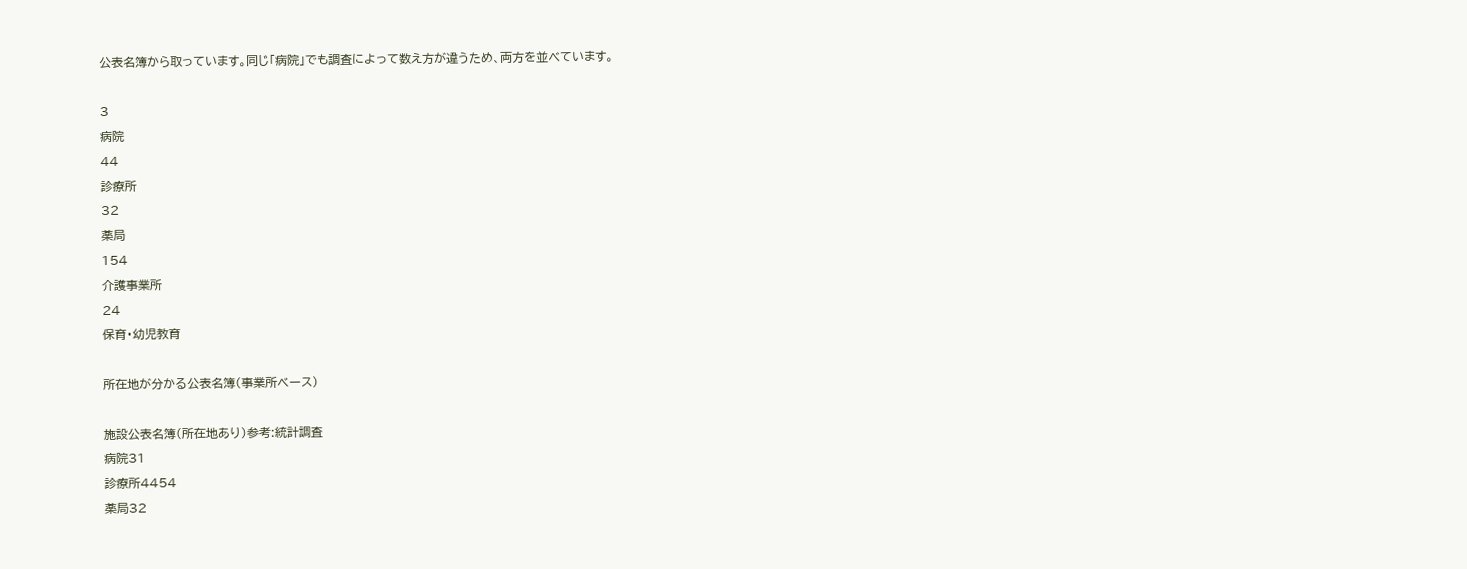公表名簿から取っています。同じ「病院」でも調査によって数え方が違うため、両方を並べています。

3
病院
44
診療所
32
薬局
154
介護事業所
24
保育・幼児教育

所在地が分かる公表名簿(事業所ベース)

施設公表名簿(所在地あり)参考:統計調査
病院31
診療所4454
薬局32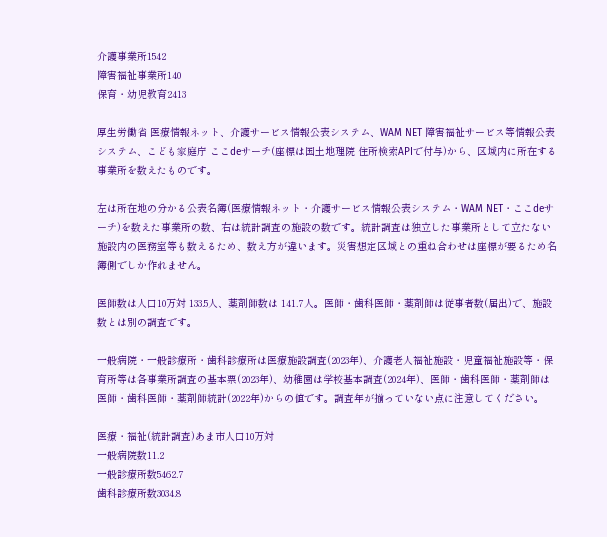介護事業所1542
障害福祉事業所140
保育・幼児教育2413

厚生労働省 医療情報ネット、介護サービス情報公表システム、WAM NET 障害福祉サービス等情報公表システム、こども家庭庁 ここdeサーチ(座標は国土地理院 住所検索APIで付与)から、区域内に所在する事業所を数えたものです。

左は所在地の分かる公表名簿(医療情報ネット・介護サービス情報公表システム・WAM NET・ここdeサーチ)を数えた事業所の数、右は統計調査の施設の数です。統計調査は独立した事業所として立たない施設内の医務室等も数えるため、数え方が違います。災害想定区域との重ね合わせは座標が要るため名簿側でしか作れません。

医師数は人口10万対 133.5人、薬剤師数は 141.7人。医師・歯科医師・薬剤師は従事者数(届出)で、施設数とは別の調査です。

一般病院・一般診療所・歯科診療所は医療施設調査(2023年)、介護老人福祉施設・児童福祉施設等・保育所等は各事業所調査の基本票(2023年)、幼稚園は学校基本調査(2024年)、医師・歯科医師・薬剤師は医師・歯科医師・薬剤師統計(2022年)からの値です。調査年が揃っていない点に注意してください。

医療・福祉(統計調査)あま市人口10万対
一般病院数11.2
一般診療所数5462.7
歯科診療所数3034.8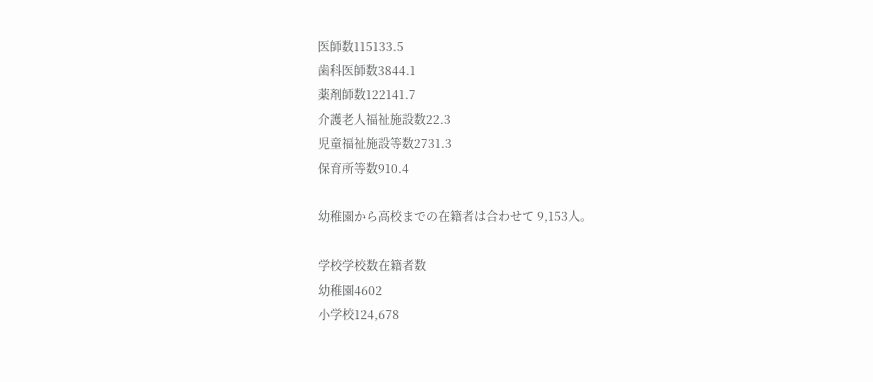医師数115133.5
歯科医師数3844.1
薬剤師数122141.7
介護老人福祉施設数22.3
児童福祉施設等数2731.3
保育所等数910.4

幼稚園から高校までの在籍者は合わせて 9,153人。

学校学校数在籍者数
幼稚園4602
小学校124,678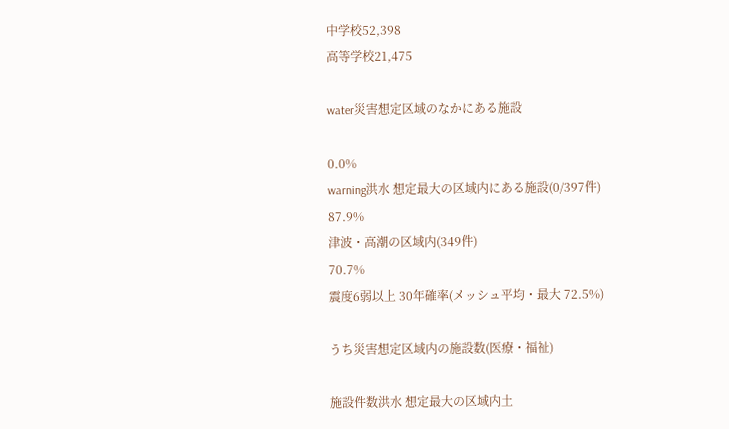中学校52,398
高等学校21,475

water災害想定区域のなかにある施設

0.0%
warning洪水 想定最大の区域内にある施設(0/397件)
87.9%
津波・高潮の区域内(349件)
70.7%
震度6弱以上 30年確率(メッシュ平均・最大 72.5%)

うち災害想定区域内の施設数(医療・福祉)

施設件数洪水 想定最大の区域内土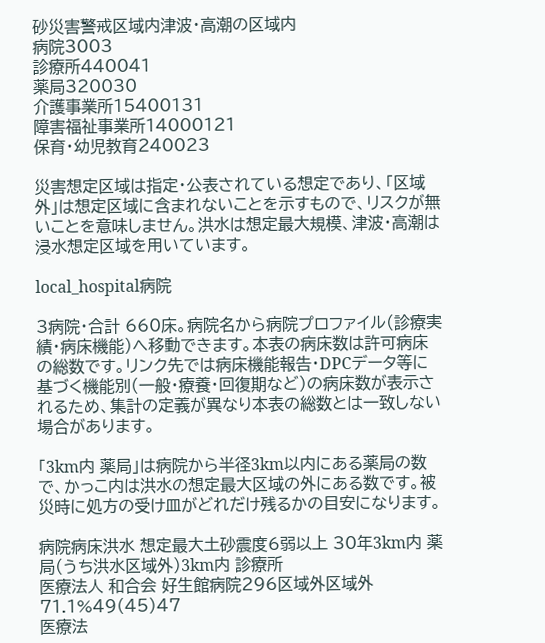砂災害警戒区域内津波・高潮の区域内
病院3003
診療所440041
薬局320030
介護事業所15400131
障害福祉事業所14000121
保育・幼児教育240023

災害想定区域は指定・公表されている想定であり、「区域外」は想定区域に含まれないことを示すもので、リスクが無いことを意味しません。洪水は想定最大規模、津波・高潮は浸水想定区域を用いています。

local_hospital病院

3病院・合計 660床。病院名から病院プロファイル(診療実績・病床機能)へ移動できます。本表の病床数は許可病床の総数です。リンク先では病床機能報告・DPCデータ等に基づく機能別(一般・療養・回復期など)の病床数が表示されるため、集計の定義が異なり本表の総数とは一致しない場合があります。

「3km内 薬局」は病院から半径3km以内にある薬局の数で、かっこ内は洪水の想定最大区域の外にある数です。被災時に処方の受け皿がどれだけ残るかの目安になります。

病院病床洪水 想定最大土砂震度6弱以上 30年3km内 薬局(うち洪水区域外)3km内 診療所
医療法人 和合会 好生館病院296区域外区域外71.1%49(45)47
医療法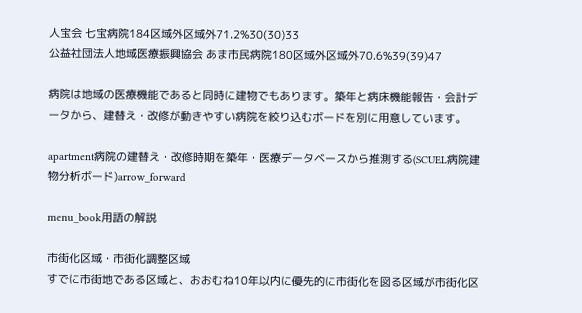人宝会 七宝病院184区域外区域外71.2%30(30)33
公益社団法人地域医療振興協会 あま市民病院180区域外区域外70.6%39(39)47

病院は地域の医療機能であると同時に建物でもあります。築年と病床機能報告・会計データから、建替え・改修が動きやすい病院を絞り込むボードを別に用意しています。

apartment病院の建替え・改修時期を築年・医療データベースから推測する(SCUEL病院建物分析ボード)arrow_forward

menu_book用語の解説

市街化区域・市街化調整区域
すでに市街地である区域と、おおむね10年以内に優先的に市街化を図る区域が市街化区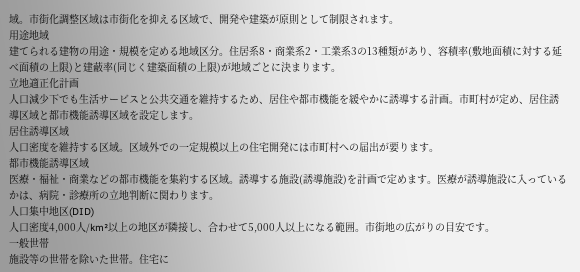域。市街化調整区域は市街化を抑える区域で、開発や建築が原則として制限されます。
用途地域
建てられる建物の用途・規模を定める地域区分。住居系8・商業系2・工業系3の13種類があり、容積率(敷地面積に対する延べ面積の上限)と建蔽率(同じく建築面積の上限)が地域ごとに決まります。
立地適正化計画
人口減少下でも生活サービスと公共交通を維持するため、居住や都市機能を緩やかに誘導する計画。市町村が定め、居住誘導区域と都市機能誘導区域を設定します。
居住誘導区域
人口密度を維持する区域。区域外での一定規模以上の住宅開発には市町村への届出が要ります。
都市機能誘導区域
医療・福祉・商業などの都市機能を集約する区域。誘導する施設(誘導施設)を計画で定めます。医療が誘導施設に入っているかは、病院・診療所の立地判断に関わります。
人口集中地区(DID)
人口密度4,000人/km²以上の地区が隣接し、合わせて5,000人以上になる範囲。市街地の広がりの目安です。
一般世帯
施設等の世帯を除いた世帯。住宅に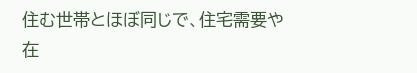住む世帯とほぼ同じで、住宅需要や在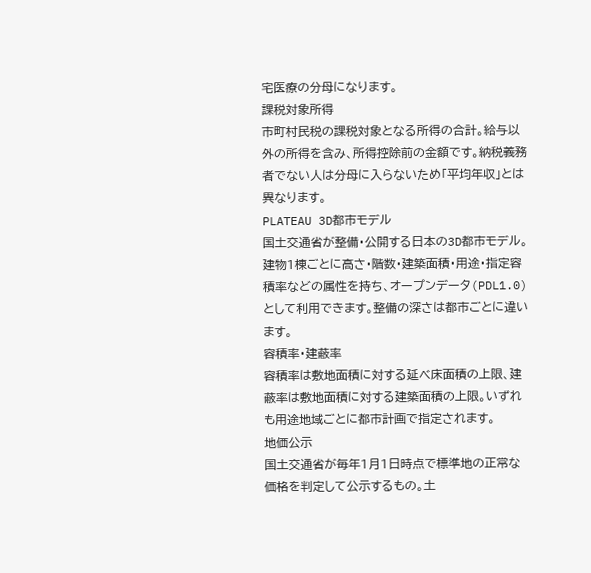宅医療の分母になります。
課税対象所得
市町村民税の課税対象となる所得の合計。給与以外の所得を含み、所得控除前の金額です。納税義務者でない人は分母に入らないため「平均年収」とは異なります。
PLATEAU 3D都市モデル
国土交通省が整備・公開する日本の3D都市モデル。建物1棟ごとに高さ・階数・建築面積・用途・指定容積率などの属性を持ち、オープンデータ(PDL1.0)として利用できます。整備の深さは都市ごとに違います。
容積率・建蔽率
容積率は敷地面積に対する延べ床面積の上限、建蔽率は敷地面積に対する建築面積の上限。いずれも用途地域ごとに都市計画で指定されます。
地価公示
国土交通省が毎年1月1日時点で標準地の正常な価格を判定して公示するもの。土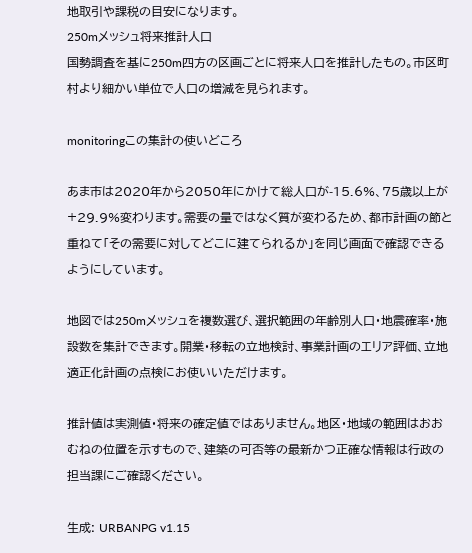地取引や課税の目安になります。
250mメッシュ将来推計人口
国勢調査を基に250m四方の区画ごとに将来人口を推計したもの。市区町村より細かい単位で人口の増減を見られます。

monitoringこの集計の使いどころ

あま市は2020年から2050年にかけて総人口が-15.6%、75歳以上が+29.9%変わります。需要の量ではなく質が変わるため、都市計画の節と重ねて「その需要に対してどこに建てられるか」を同じ画面で確認できるようにしています。

地図では250mメッシュを複数選び、選択範囲の年齢別人口・地震確率・施設数を集計できます。開業・移転の立地検討、事業計画のエリア評価、立地適正化計画の点検にお使いいただけます。

推計値は実測値・将来の確定値ではありません。地区・地域の範囲はおおむねの位置を示すもので、建築の可否等の最新かつ正確な情報は行政の担当課にご確認ください。

生成: URBANPG v1.15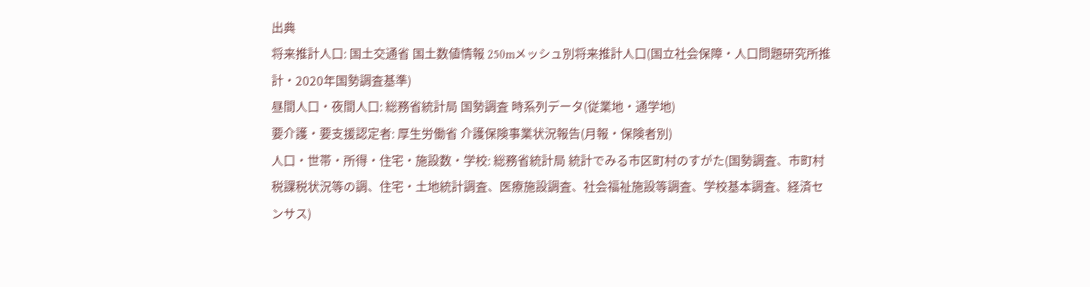出典
将来推計人口: 国土交通省 国土数値情報 250mメッシュ別将来推計人口(国立社会保障・人口問題研究所推計・2020年国勢調査基準)
昼間人口・夜間人口: 総務省統計局 国勢調査 時系列データ(従業地・通学地)
要介護・要支援認定者: 厚生労働省 介護保険事業状況報告(月報・保険者別)
人口・世帯・所得・住宅・施設数・学校: 総務省統計局 統計でみる市区町村のすがた(国勢調査、市町村税課税状況等の調、住宅・土地統計調査、医療施設調査、社会福祉施設等調査、学校基本調査、経済センサス)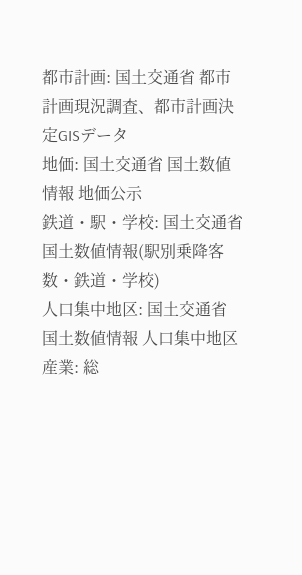都市計画: 国土交通省 都市計画現況調査、都市計画決定GISデータ
地価: 国土交通省 国土数値情報 地価公示
鉄道・駅・学校: 国土交通省 国土数値情報(駅別乗降客数・鉄道・学校)
人口集中地区: 国土交通省 国土数値情報 人口集中地区
産業: 総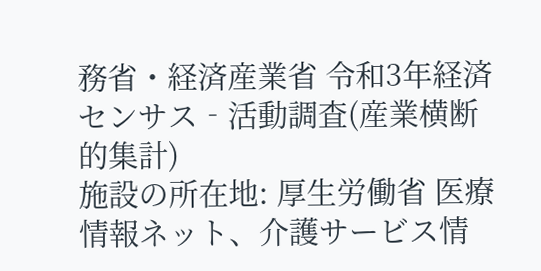務省・経済産業省 令和3年経済センサス‐活動調査(産業横断的集計)
施設の所在地: 厚生労働省 医療情報ネット、介護サービス情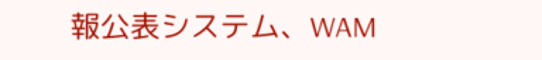報公表システム、WAM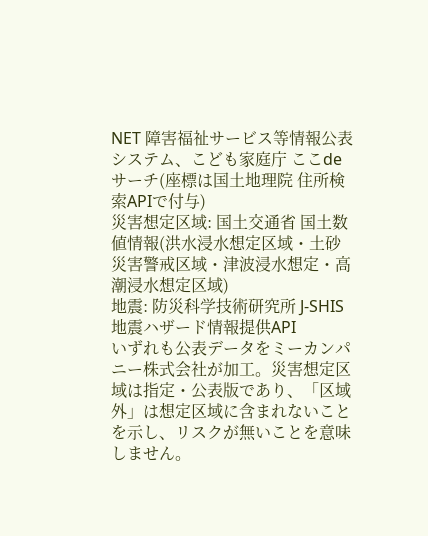NET 障害福祉サービス等情報公表システム、こども家庭庁 ここdeサーチ(座標は国土地理院 住所検索APIで付与)
災害想定区域: 国土交通省 国土数値情報(洪水浸水想定区域・土砂災害警戒区域・津波浸水想定・高潮浸水想定区域)
地震: 防災科学技術研究所 J-SHIS 地震ハザード情報提供API
いずれも公表データをミーカンパニー株式会社が加工。災害想定区域は指定・公表版であり、「区域外」は想定区域に含まれないことを示し、リスクが無いことを意味しません。